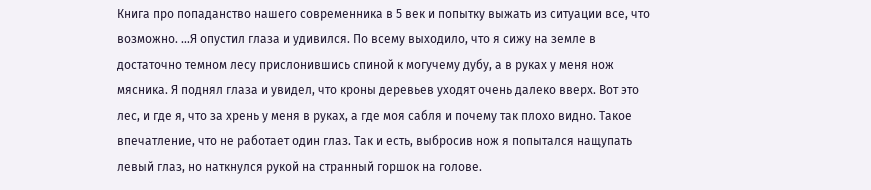Книга про попаданство нашего современника в 5 век и попытку выжать из ситуации все, что возможно. …Я опустил глаза и удивился. По всему выходило, что я сижу на земле в достаточно темном лесу прислонившись спиной к могучему дубу, а в руках у меня нож мясника. Я поднял глаза и увидел, что кроны деревьев уходят очень далеко вверх. Вот это лес, и где я, что за хрень у меня в руках, а где моя сабля и почему так плохо видно. Такое впечатление, что не работает один глаз. Так и есть, выбросив нож я попытался нащупать левый глаз, но наткнулся рукой на странный горшок на голове.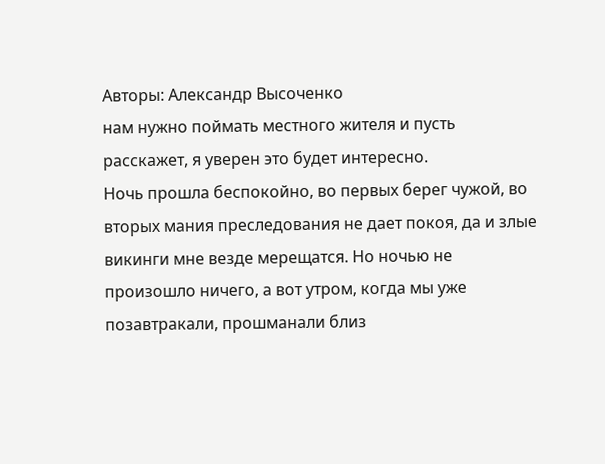Авторы: Александр Высоченко
нам нужно поймать местного жителя и пусть расскажет, я уверен это будет интересно.
Ночь прошла беспокойно, во первых берег чужой, во вторых мания преследования не дает покоя, да и злые викинги мне везде мерещатся. Но ночью не произошло ничего, а вот утром, когда мы уже позавтракали, прошманали близ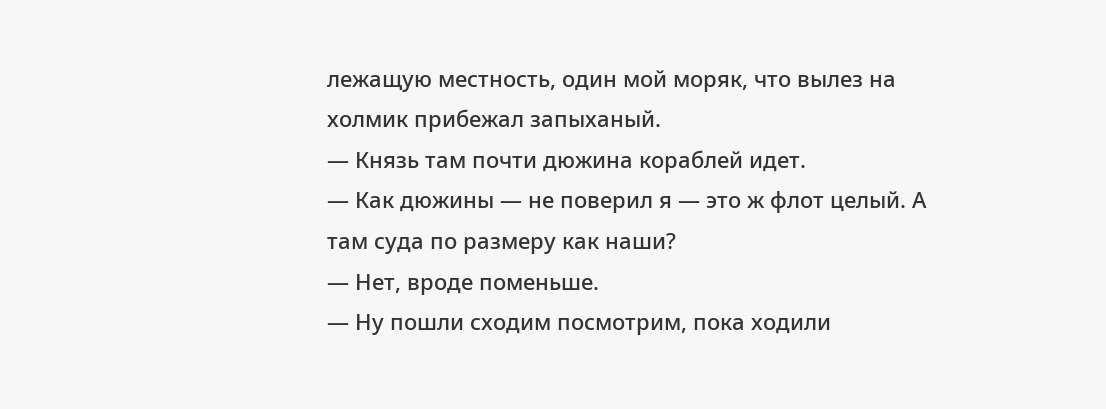лежащую местность, один мой моряк, что вылез на холмик прибежал запыханый.
— Князь там почти дюжина кораблей идет.
— Как дюжины — не поверил я — это ж флот целый. А там суда по размеру как наши?
— Нет, вроде поменьше.
— Ну пошли сходим посмотрим, пока ходили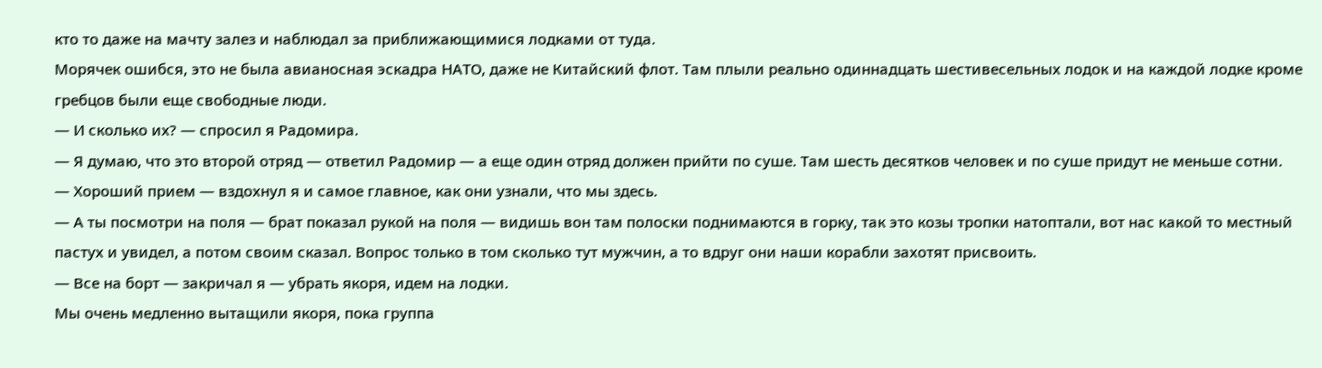кто то даже на мачту залез и наблюдал за приближающимися лодками от туда.
Морячек ошибся, это не была авианосная эскадра НАТО, даже не Китайский флот. Там плыли реально одиннадцать шестивесельных лодок и на каждой лодке кроме гребцов были еще свободные люди.
— И сколько их? — спросил я Радомира.
— Я думаю, что это второй отряд — ответил Радомир — а еще один отряд должен прийти по суше. Там шесть десятков человек и по суше придут не меньше сотни.
— Хороший прием — вздохнул я и самое главное, как они узнали, что мы здесь.
— А ты посмотри на поля — брат показал рукой на поля — видишь вон там полоски поднимаются в горку, так это козы тропки натоптали, вот нас какой то местный пастух и увидел, а потом своим сказал. Вопрос только в том сколько тут мужчин, а то вдруг они наши корабли захотят присвоить.
— Все на борт — закричал я — убрать якоря, идем на лодки.
Мы очень медленно вытащили якоря, пока группа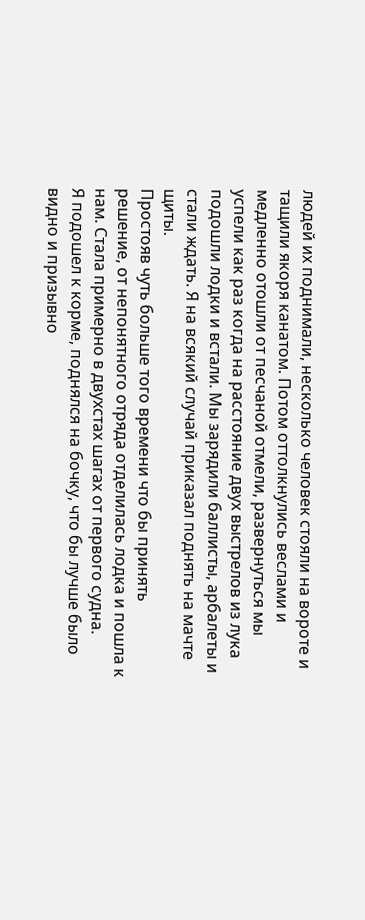людей их поднимали, несколько человек стояли на вороте и тащили якоря канатом. Потом оттолкнулись веслами и медленно отошли от песчаной отмели, развернуться мы успели как раз когда на расстояние двух выстрелов из лука подошли лодки и встали. Мы зарядили баллисты, арбалеты и стали ждать. Я на всякий случай приказал поднять на мачте щиты.
Простояв чуть больше того времени что бы принять решение, от непонятного отряда отделилась лодка и пошла к нам. Стала примерно в двухстах шагах от первого судна.
Я подошел к корме, поднялся на бочку, что бы лучше было видно и призывно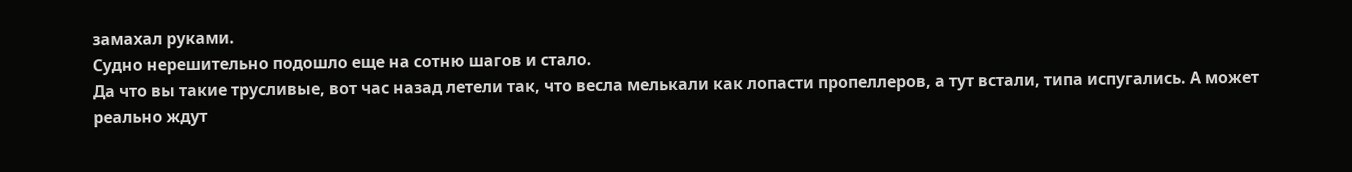замахал руками.
Судно нерешительно подошло еще на сотню шагов и стало.
Да что вы такие трусливые, вот час назад летели так, что весла мелькали как лопасти пропеллеров, а тут встали, типа испугались. А может реально ждут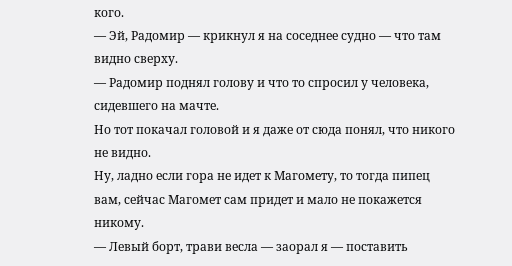кого.
— Эй, Радомир — крикнул я на соседнее судно — что там видно сверху.
— Радомир поднял голову и что то спросил у человека, сидевшего на мачте.
Но тот покачал головой и я даже от сюда понял, что никого не видно.
Ну, ладно если гора не идет к Магомету, то тогда пипец вам, сейчас Магомет сам придет и мало не покажется никому.
— Левый борт, трави весла — заорал я — поставить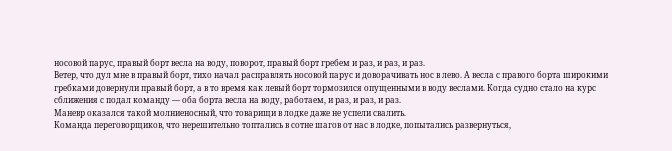носовой парус, правый борт весла на воду, поворот, правый борт гребем и раз, и раз, и раз.
Ветер, что дул мне в правый борт, тихо начал расправлять носовой парус и доворачивать нос в лево. А весла с правого борта широкими гребками довернули правый борт, а в то время как левый борт тормозился опущенными в воду веслами. Когда судно стало на курс сближения с подал команду — оба борта весла на воду, работаем, и раз, и раз, и раз.
Маневр оказался такой молниеносный, что товарищи в лодке даже не успели свалить.
Команда переговорщиков, что нерешительно топтались в сотне шагов от нас в лодке, попытались развернуться,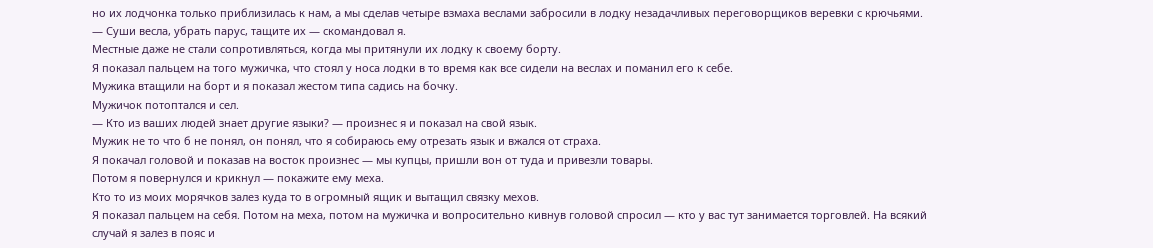но их лодчонка только приблизилась к нам, а мы сделав четыре взмаха веслами забросили в лодку незадачливых переговорщиков веревки с крючьями.
— Суши весла, убрать парус, тащите их — скомандовал я.
Местные даже не стали сопротивляться, когда мы притянули их лодку к своему борту.
Я показал пальцем на того мужичка, что стоял у носа лодки в то время как все сидели на веслах и поманил его к себе.
Мужика втащили на борт и я показал жестом типа садись на бочку.
Мужичок потоптался и сел.
— Кто из ваших людей знает другие языки? — произнес я и показал на свой язык.
Мужик не то что б не понял, он понял, что я собираюсь ему отрезать язык и вжался от страха.
Я покачал головой и показав на восток произнес — мы купцы, пришли вон от туда и привезли товары.
Потом я повернулся и крикнул — покажите ему меха.
Кто то из моих морячков залез куда то в огромный ящик и вытащил связку мехов.
Я показал пальцем на себя. Потом на меха, потом на мужичка и вопросительно кивнув головой спросил — кто у вас тут занимается торговлей. На всякий случай я залез в пояс и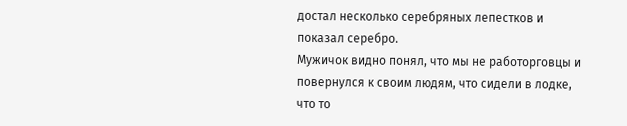достал несколько серебряных лепестков и показал серебро.
Мужичок видно понял, что мы не работорговцы и повернулся к своим людям, что сидели в лодке, что то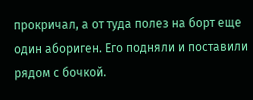прокричал, а от туда полез на борт еще один абориген. Его подняли и поставили рядом с бочкой.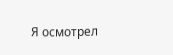Я осмотрел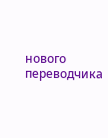нового переводчика